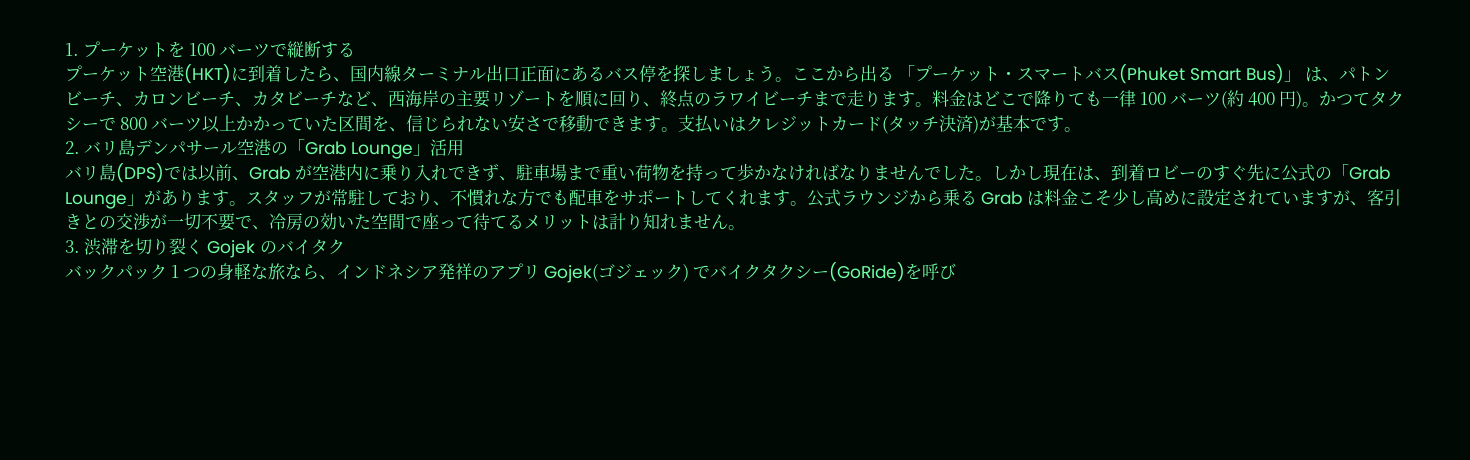1. プーケットを 100 バーツで縦断する
プーケット空港(HKT)に到着したら、国内線ターミナル出口正面にあるバス停を探しましょう。ここから出る 「プーケット・スマートバス(Phuket Smart Bus)」 は、パトンビーチ、カロンビーチ、カタビーチなど、西海岸の主要リゾートを順に回り、終点のラワイビーチまで走ります。料金はどこで降りても一律 100 バーツ(約 400 円)。かつてタクシーで 800 バーツ以上かかっていた区間を、信じられない安さで移動できます。支払いはクレジットカード(タッチ決済)が基本です。
2. バリ島デンパサール空港の「Grab Lounge」活用
バリ島(DPS)では以前、Grab が空港内に乗り入れできず、駐車場まで重い荷物を持って歩かなければなりませんでした。しかし現在は、到着ロビーのすぐ先に公式の「Grab Lounge」があります。スタッフが常駐しており、不慣れな方でも配車をサポートしてくれます。公式ラウンジから乗る Grab は料金こそ少し高めに設定されていますが、客引きとの交渉が一切不要で、冷房の効いた空間で座って待てるメリットは計り知れません。
3. 渋滞を切り裂く Gojek のバイタク
バックパック 1 つの身軽な旅なら、インドネシア発祥のアプリ Gojek(ゴジェック) でバイクタクシー(GoRide)を呼び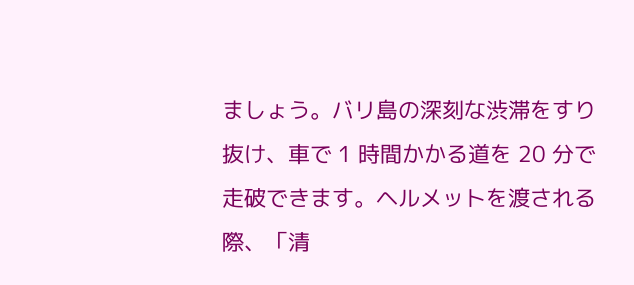ましょう。バリ島の深刻な渋滞をすり抜け、車で 1 時間かかる道を 20 分で走破できます。ヘルメットを渡される際、「清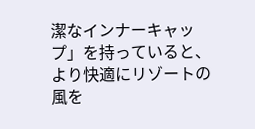潔なインナーキャップ」を持っていると、より快適にリゾートの風を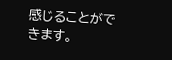感じることができます。